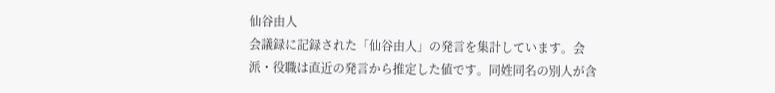仙谷由人
会議録に記録された「仙谷由人」の発言を集計しています。会派・役職は直近の発言から推定した値です。同姓同名の別人が含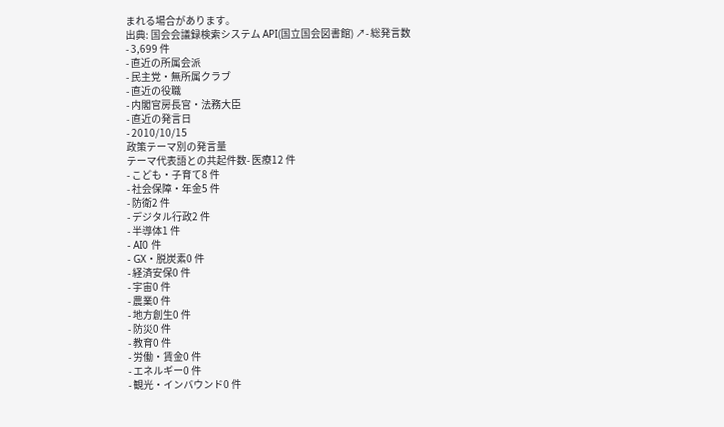まれる場合があります。
出典: 国会会議録検索システム API(国立国会図書館) ↗- 総発言数
- 3,699 件
- 直近の所属会派
- 民主党・無所属クラブ
- 直近の役職
- 内閣官房長官・法務大臣
- 直近の発言日
- 2010/10/15
政策テーマ別の発言量
テーマ代表語との共起件数- 医療12 件
- こども・子育て8 件
- 社会保障・年金5 件
- 防衛2 件
- デジタル行政2 件
- 半導体1 件
- AI0 件
- GX・脱炭素0 件
- 経済安保0 件
- 宇宙0 件
- 農業0 件
- 地方創生0 件
- 防災0 件
- 教育0 件
- 労働・賃金0 件
- エネルギー0 件
- 観光・インバウンド0 件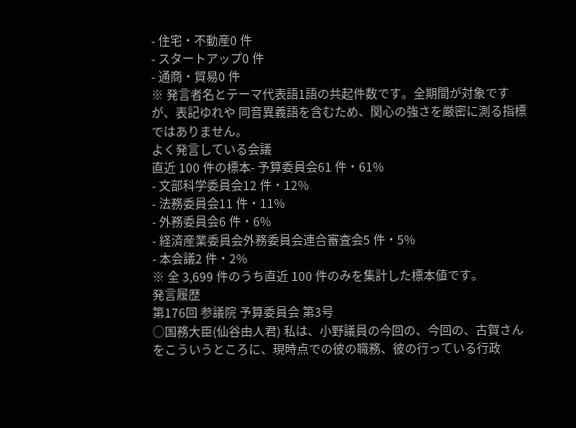- 住宅・不動産0 件
- スタートアップ0 件
- 通商・貿易0 件
※ 発言者名とテーマ代表語1語の共起件数です。全期間が対象ですが、表記ゆれや 同音異義語を含むため、関心の強さを厳密に測る指標ではありません。
よく発言している会議
直近 100 件の標本- 予算委員会61 件・61%
- 文部科学委員会12 件・12%
- 法務委員会11 件・11%
- 外務委員会6 件・6%
- 経済産業委員会外務委員会連合審査会5 件・5%
- 本会議2 件・2%
※ 全 3,699 件のうち直近 100 件のみを集計した標本値です。
発言履歴
第176回 参議院 予算委員会 第3号
○国務大臣(仙谷由人君) 私は、小野議員の今回の、今回の、古賀さんをこういうところに、現時点での彼の職務、彼の行っている行政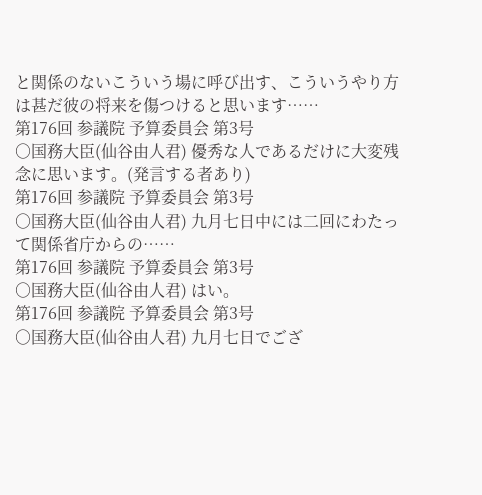と関係のないこういう場に呼び出す、こういうやり方は甚だ彼の将来を傷つけると思います……
第176回 参議院 予算委員会 第3号
○国務大臣(仙谷由人君) 優秀な人であるだけに大変残念に思います。(発言する者あり)
第176回 参議院 予算委員会 第3号
○国務大臣(仙谷由人君) 九月七日中には二回にわたって関係省庁からの……
第176回 参議院 予算委員会 第3号
○国務大臣(仙谷由人君) はい。
第176回 参議院 予算委員会 第3号
○国務大臣(仙谷由人君) 九月七日でござ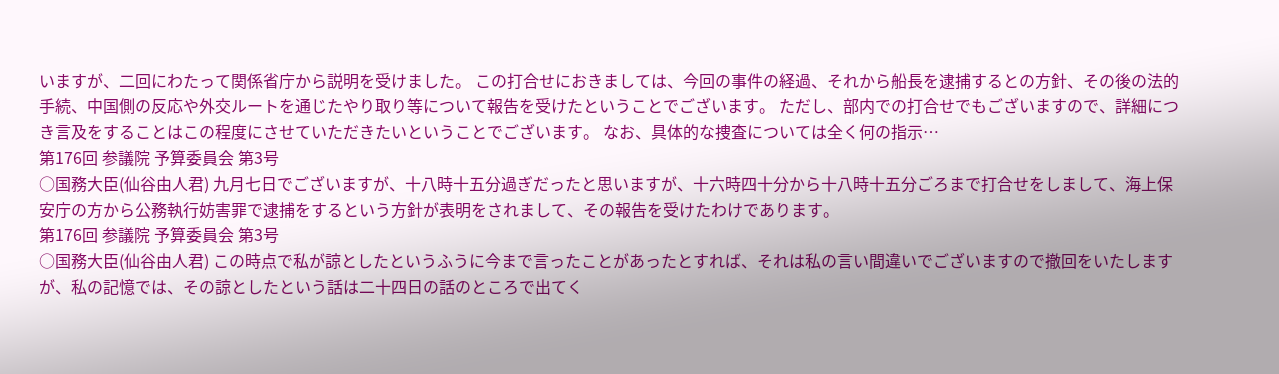いますが、二回にわたって関係省庁から説明を受けました。 この打合せにおきましては、今回の事件の経過、それから船長を逮捕するとの方針、その後の法的手続、中国側の反応や外交ルートを通じたやり取り等について報告を受けたということでございます。 ただし、部内での打合せでもございますので、詳細につき言及をすることはこの程度にさせていただきたいということでございます。 なお、具体的な捜査については全く何の指示…
第176回 参議院 予算委員会 第3号
○国務大臣(仙谷由人君) 九月七日でございますが、十八時十五分過ぎだったと思いますが、十六時四十分から十八時十五分ごろまで打合せをしまして、海上保安庁の方から公務執行妨害罪で逮捕をするという方針が表明をされまして、その報告を受けたわけであります。
第176回 参議院 予算委員会 第3号
○国務大臣(仙谷由人君) この時点で私が諒としたというふうに今まで言ったことがあったとすれば、それは私の言い間違いでございますので撤回をいたしますが、私の記憶では、その諒としたという話は二十四日の話のところで出てく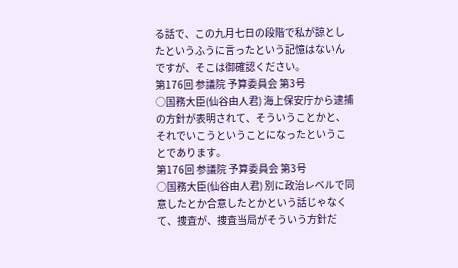る話で、この九月七日の段階で私が諒としたというふうに言ったという記憶はないんですが、そこは御確認ください。
第176回 参議院 予算委員会 第3号
○国務大臣(仙谷由人君) 海上保安庁から逮捕の方針が表明されて、そういうことかと、それでいこうということになったということであります。
第176回 参議院 予算委員会 第3号
○国務大臣(仙谷由人君) 別に政治レベルで同意したとか合意したとかという話じゃなくて、捜査が、捜査当局がそういう方針だ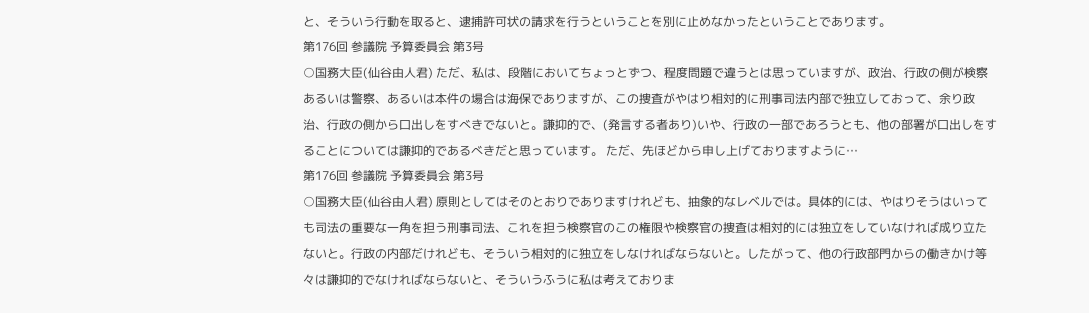と、そういう行動を取ると、逮捕許可状の請求を行うということを別に止めなかったということであります。
第176回 参議院 予算委員会 第3号
○国務大臣(仙谷由人君) ただ、私は、段階においてちょっとずつ、程度問題で違うとは思っていますが、政治、行政の側が検察あるいは警察、あるいは本件の場合は海保でありますが、この捜査がやはり相対的に刑事司法内部で独立しておって、余り政治、行政の側から口出しをすべきでないと。謙抑的で、(発言する者あり)いや、行政の一部であろうとも、他の部署が口出しをすることについては謙抑的であるべきだと思っています。 ただ、先ほどから申し上げておりますように…
第176回 参議院 予算委員会 第3号
○国務大臣(仙谷由人君) 原則としてはそのとおりでありますけれども、抽象的なレベルでは。具体的には、やはりそうはいっても司法の重要な一角を担う刑事司法、これを担う検察官のこの権限や検察官の捜査は相対的には独立をしていなければ成り立たないと。行政の内部だけれども、そういう相対的に独立をしなければならないと。したがって、他の行政部門からの働きかけ等々は謙抑的でなければならないと、そういうふうに私は考えておりま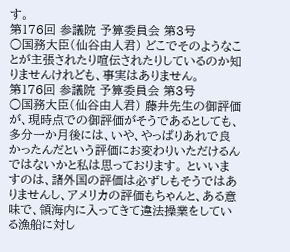す。
第176回 参議院 予算委員会 第3号
○国務大臣(仙谷由人君) どこでそのようなことが主張されたり喧伝されたりしているのか知りませんけれども、事実はありません。
第176回 参議院 予算委員会 第3号
○国務大臣(仙谷由人君) 藤井先生の御評価が、現時点での御評価がそうであるとしても、多分一か月後には、いや、やっぱりあれで良かったんだという評価にお変わりいただけるんではないかと私は思っております。 といいますのは、諸外国の評価は必ずしもそうではありませんし、アメリカの評価もちゃんと、ある意味で、領海内に入ってきて違法操業をしている漁船に対し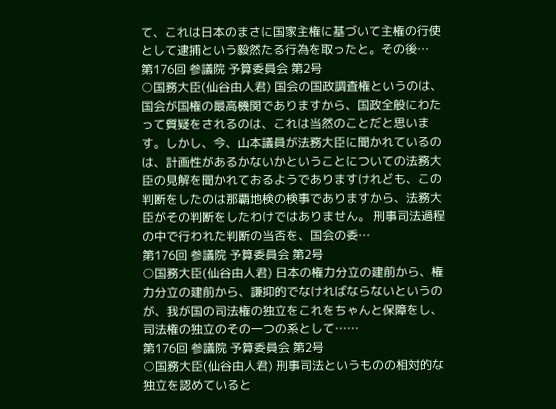て、これは日本のまさに国家主権に基づいて主権の行使として逮捕という毅然たる行為を取ったと。その後…
第176回 参議院 予算委員会 第2号
○国務大臣(仙谷由人君) 国会の国政調査権というのは、国会が国権の最高機関でありますから、国政全般にわたって質疑をされるのは、これは当然のことだと思います。しかし、今、山本議員が法務大臣に聞かれているのは、計画性があるかないかということについての法務大臣の見解を聞かれておるようでありますけれども、この判断をしたのは那覇地検の検事でありますから、法務大臣がその判断をしたわけではありません。 刑事司法過程の中で行われた判断の当否を、国会の委…
第176回 参議院 予算委員会 第2号
○国務大臣(仙谷由人君) 日本の権力分立の建前から、権力分立の建前から、謙抑的でなければならないというのが、我が国の司法権の独立をこれをちゃんと保障をし、司法権の独立のその一つの系として……
第176回 参議院 予算委員会 第2号
○国務大臣(仙谷由人君) 刑事司法というものの相対的な独立を認めていると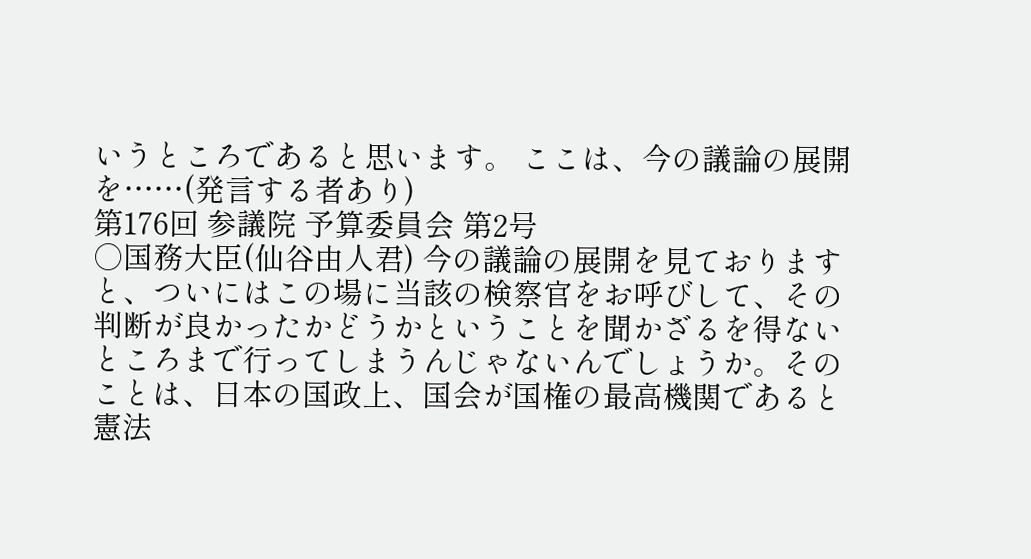いうところであると思います。 ここは、今の議論の展開を……(発言する者あり)
第176回 参議院 予算委員会 第2号
○国務大臣(仙谷由人君) 今の議論の展開を見ておりますと、ついにはこの場に当該の検察官をお呼びして、その判断が良かったかどうかということを聞かざるを得ないところまで行ってしまうんじゃないんでしょうか。そのことは、日本の国政上、国会が国権の最高機関であると憲法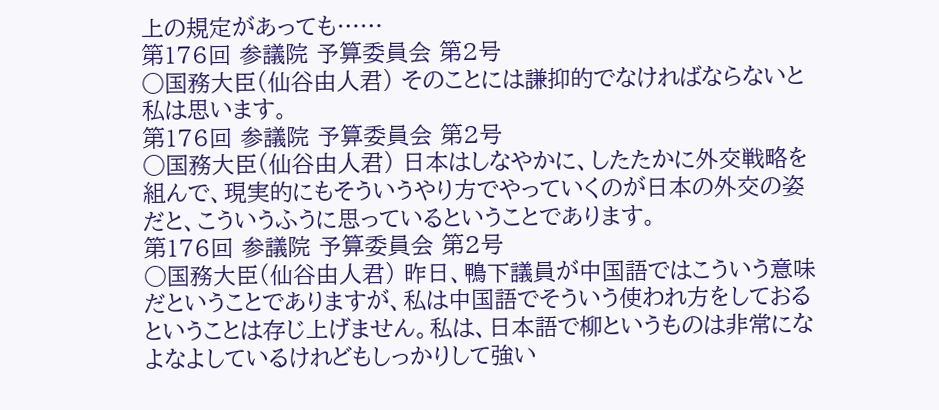上の規定があっても……
第176回 参議院 予算委員会 第2号
○国務大臣(仙谷由人君) そのことには謙抑的でなければならないと私は思います。
第176回 参議院 予算委員会 第2号
○国務大臣(仙谷由人君) 日本はしなやかに、したたかに外交戦略を組んで、現実的にもそういうやり方でやっていくのが日本の外交の姿だと、こういうふうに思っているということであります。
第176回 参議院 予算委員会 第2号
○国務大臣(仙谷由人君) 昨日、鴨下議員が中国語ではこういう意味だということでありますが、私は中国語でそういう使われ方をしておるということは存じ上げません。私は、日本語で柳というものは非常になよなよしているけれどもしっかりして強い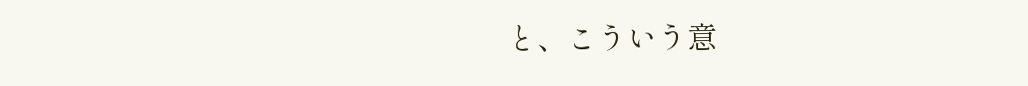と、こういう意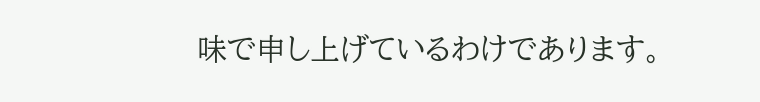味で申し上げているわけであります。